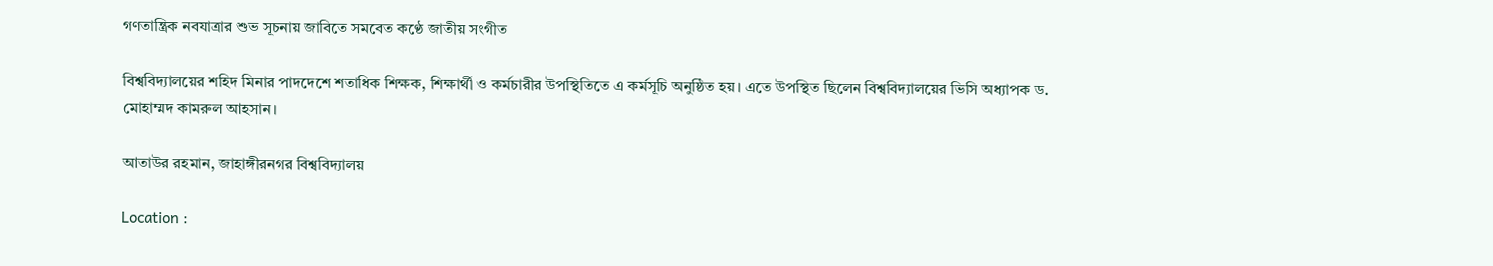গণতান্ত্রিক নবযাত্রার শুভ সূচনায় জাবিতে সমবেত কণ্ঠে জাতীয় সংগীত

বিশ্ববিদ্যালয়ের শহিদ মিনার পাদদেশে শতাধিক শিক্ষক, শিক্ষার্থী ও কর্মচারীর উপস্থিতিতে এ কর্মসূচি অনুষ্ঠিত হয়। এতে উপস্থিত ছিলেন বিশ্ববিদ্যালয়ের ভিসি অধ্যাপক ড. মোহাম্মদ কামরুল আহসান।

আতাউর রহমান, জাহাঙ্গীরনগর বিশ্ববিদ্যালয়

Location :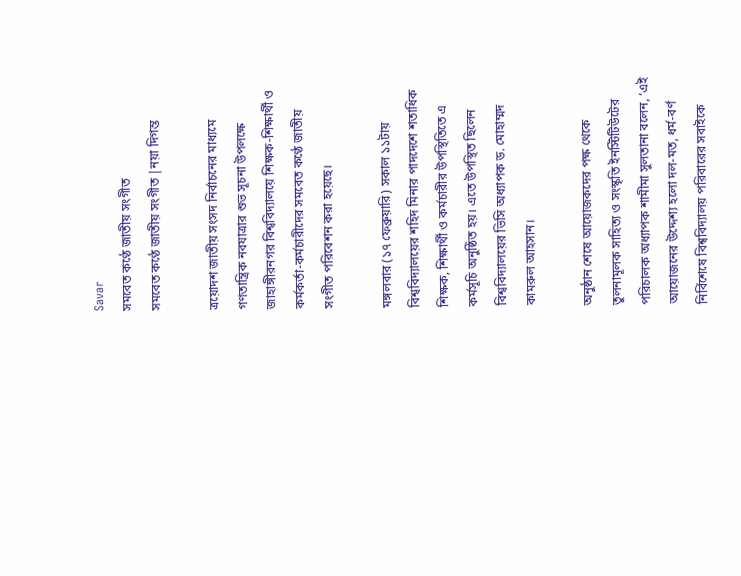Savar
সমবেত কণ্ঠে জাতীয় সংগীত
সমবেত কণ্ঠে জাতীয় সংগীত |নয়া দিগন্ত

ত্রয়োদশ জাতীয় সংসদ নির্বাচনের মাধ্যমে গণতান্ত্রিক নবযাত্রার শুভ সূচনা উপলক্ষে জাহাঙ্গীরনগর বিশ্ববিদ্যালয়ে শিক্ষক-শিক্ষার্থী ও কর্মকর্তা-কর্মচারীদের সমবেত কণ্ঠে জাতীয় সংগীত পরিবেশন করা হয়েছে।

মঙ্গলবার (১৭ ফেব্রুয়ারি) সকাল ১১টায় বিশ্ববিদ্যালয়ের শহিদ মিনার পাদদেশে শতাধিক শিক্ষক, শিক্ষার্থী ও কর্মচারীর উপস্থিতিতে এ কর্মসূচি অনুষ্ঠিত হয়। এতে উপস্থিত ছিলেন বিশ্ববিদ্যালয়ের ভিসি অধ্যাপক ড. মোহাম্মদ কামরুল আহসান।

অনুষ্ঠান শেষে আয়োজকদের পক্ষ থেকে তুলনামূলক সাহিত্য ও সংস্কৃতি ইনস্টিটিউটের পরিচালক অধ্যাপক শামীমা সুলতানা বলেন, ‘এই আয়োজনের উদ্দেশ্য হলো দল-মত, ধর্ম-বর্ণ নির্বিশেষে বিশ্ববিদ্যালয় পরিবারের সবাইকে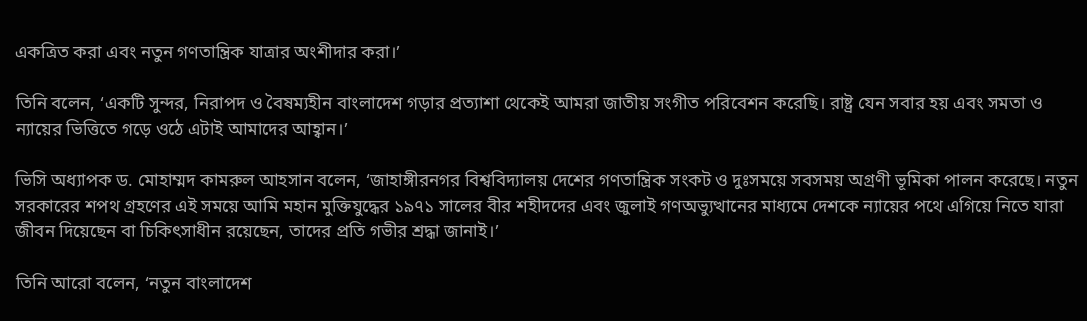একত্রিত করা এবং নতুন গণতান্ত্রিক যাত্রার অংশীদার করা।’

তিনি বলেন, ‘একটি সুন্দর, নিরাপদ ও বৈষম্যহীন বাংলাদেশ গড়ার প্রত্যাশা থেকেই আমরা জাতীয় সংগীত পরিবেশন করেছি। রাষ্ট্র যেন সবার হয় এবং সমতা ও ন্যায়ের ভিত্তিতে গড়ে ওঠে এটাই আমাদের আহ্বান।’

ভিসি অধ্যাপক ড. মোহাম্মদ কামরুল আহসান বলেন, ‘জাহাঙ্গীরনগর বিশ্ববিদ্যালয় দেশের গণতান্ত্রিক সংকট ও দুঃসময়ে সবসময় অগ্রণী ভূমিকা পালন করেছে। নতুন সরকারের শপথ গ্রহণের এই সময়ে আমি মহান মুক্তিযুদ্ধের ১৯৭১ সালের বীর শহীদদের এবং জুলাই গণঅভ্যুত্থানের মাধ্যমে দেশকে ন্যায়ের পথে এগিয়ে নিতে যারা জীবন দিয়েছেন বা চিকিৎসাধীন রয়েছেন, তাদের প্রতি গভীর শ্রদ্ধা জানাই।’

তিনি আরো বলেন, ‘নতুন বাংলাদেশ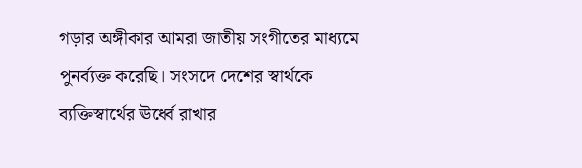গড়ার অঙ্গীকার আমরা জাতীয় সংগীতের মাধ্যমে পুনর্ব্যক্ত করেছি। সংসদে দেশের স্বার্থকে ব্যক্তিস্বার্থের ঊর্ধ্বে রাখার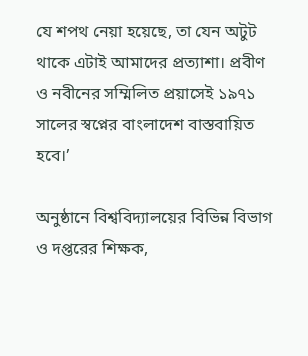যে শপথ নেয়া হয়েছে, তা যেন অটুট থাকে এটাই আমাদের প্রত্যাশা। প্রবীণ ও নবীনের সম্মিলিত প্রয়াসেই ১৯৭১ সালের স্বপ্নের বাংলাদেশ বাস্তবায়িত হবে।’

অনুষ্ঠানে বিশ্ববিদ্যালয়ের বিভিন্ন বিভাগ ও দপ্তরের শিক্ষক,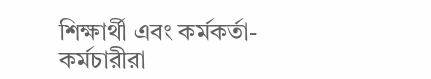শিক্ষার্থী এবং কর্মকর্তা-কর্মচারীরা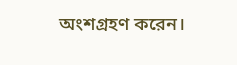অংশগ্রহণ করেন।